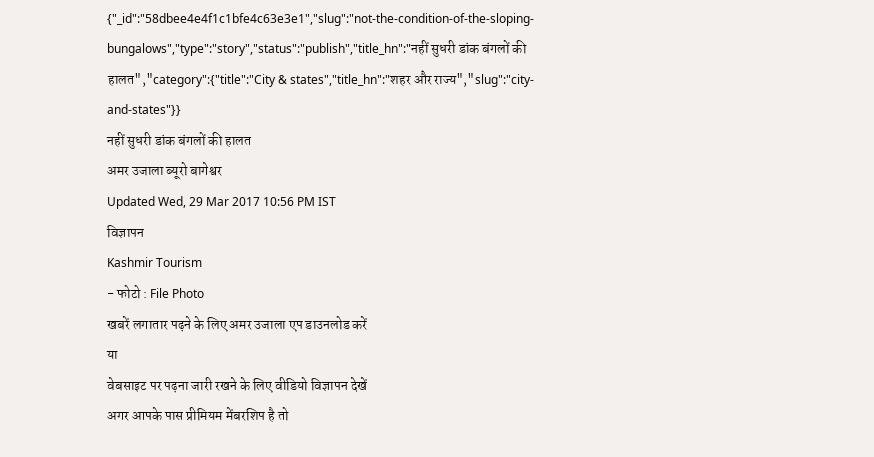{"_id":"58dbee4e4f1c1bfe4c63e3e1","slug":"not-the-condition-of-the-sloping-bungalows","type":"story","status":"publish","title_hn":"नहीं सुधरी डांक बंगलों की हालत","category":{"title":"City & states","title_hn":"शहर और राज्य","slug":"city-and-states"}}
नहीं सुधरी डांक बंगलों की हालत
अमर उजाला ब्यूरो बागेश्वर
Updated Wed, 29 Mar 2017 10:56 PM IST
विज्ञापन
Kashmir Tourism
- फोटो : File Photo
खबरें लगातार पढ़ने के लिए अमर उजाला एप डाउनलोड करें
या
वेबसाइट पर पढ़ना जारी रखने के लिए वीडियो विज्ञापन देखें
अगर आपके पास प्रीमियम मेंबरशिप है तो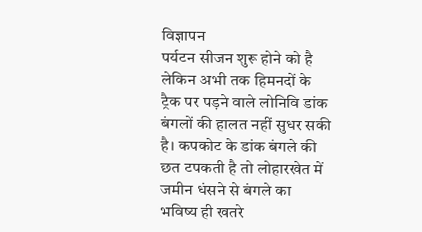विज्ञापन
पर्यटन सीजन शुरू होने को है लेकिन अभी तक हिमनदों के ट्रैक पर पड़ने वाले लोनिवि डांक बंगलों की हालत नहीं सुधर सकी है। कपकोट के डांक बंगले की छत टपकती है तो लोहारखेत में जमीन धंसने से बंगले का भविष्य ही खतरे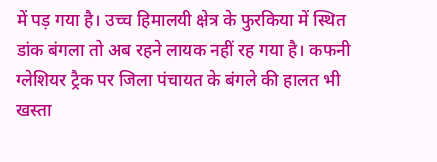में पड़ गया है। उच्च हिमालयी क्षेत्र के फुरकिया में स्थित डांक बंगला तो अब रहने लायक नहीं रह गया है। कफनी ग्लेशियर ट्रैक पर जिला पंचायत के बंगले की हालत भी खस्ता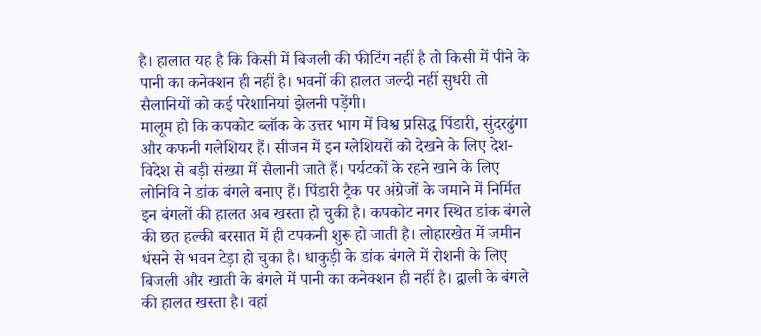है। हालात यह है कि किसी में बिजली की फीटिंग नहीं है तो किसी में पीने के पानी का कनेक्शन ही नहीं है। भवनों की हालत जल्दी नहीं सुधरी तो सैलानियों को कई परेशानियां झेलनी पड़ेंगी।
मालूम हो कि कपकोट ब्लॉक के उत्तर भाग में विश्व प्रसिद्ध पिंडारी, सुंदरढुंगा और कफनी गलेशियर हैं। सीजन में इन ग्लेशियरों को देखने के लिए देश-विदेश से बड़ी संख्या में सैलानी जाते हैं। पर्यटकों के रहने खाने के लिए लोनिवि ने डांक बंगले बनाए हैं। पिंडारी ट्रैक पर अंग्रेजों के जमाने में निर्मित इन बंगलों की हालत अब खस्ता हो चुकी है। कपकोट नगर स्थित डांक बंगले की छत हल्की बरसात में ही टपकनी शुरू हो जाती है। लोहारखेत में जमीन धंसने से भवन टेड़ा हो चुका है। धाकुड़ी के डांक बंगले में रोशनी के लिए बिजली और खाती के बंगले में पानी का कनेक्शन ही नहीं है। द्वाली के बंगले की हालत खस्ता है। वहां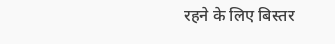रहने के लिए बिस्तर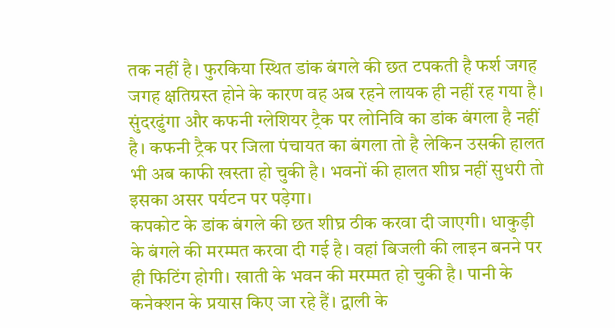तक नहीं है। फुरकिया स्थित डांक बंगले की छत टपकती है फर्श जगह जगह क्षतिग्रस्त होने के कारण वह अब रहने लायक ही नहीं रह गया है। सुंदरढुंगा और कफनी ग्लेशियर ट्रैक पर लोनिवि का डांक बंगला है नहीं है। कफनी ट्रैक पर जिला पंचायत का बंगला तो है लेकिन उसकी हालत भी अब काफी खस्ता हो चुकी है। भवनों की हालत शीघ्र नहीं सुधरी तो इसका असर पर्यटन पर पड़ेगा।
कपकोट के डांक बंगले की छत शीघ्र ठीक करवा दी जाएगी। धाकुड़ी के बंगले की मरम्मत करवा दी गई है। वहां बिजली की लाइन बनने पर ही फिटिंग होगी। खाती के भवन की मरम्मत हो चुकी है। पानी के कनेक्शन के प्रयास किए जा रहे हैं। द्वाली के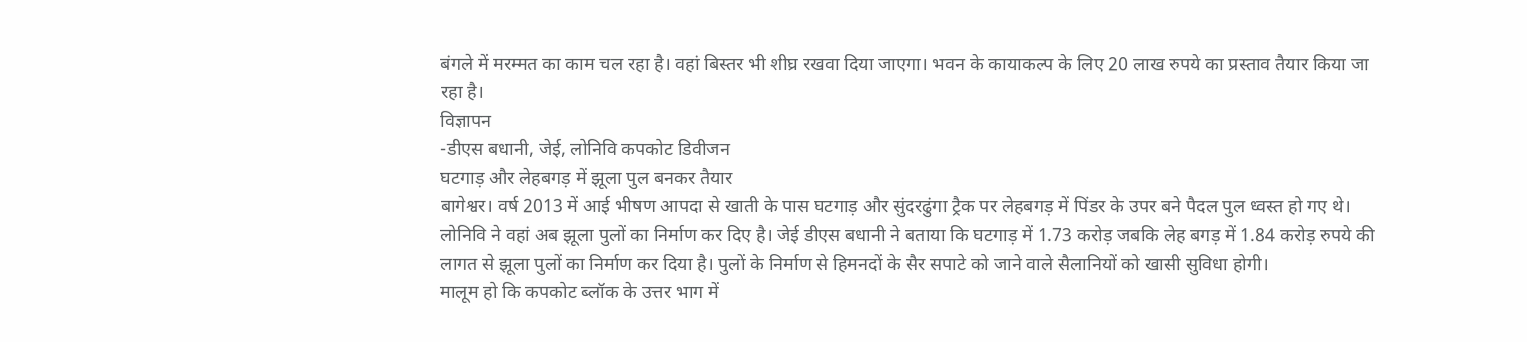बंगले में मरम्मत का काम चल रहा है। वहां बिस्तर भी शीघ्र रखवा दिया जाएगा। भवन के कायाकल्प के लिए 20 लाख रुपये का प्रस्ताव तैयार किया जा रहा है।
विज्ञापन
-डीएस बधानी, जेई, लोनिवि कपकोट डिवीजन
घटगाड़ और लेहबगड़ में झूला पुल बनकर तैयार
बागेश्वर। वर्ष 2013 में आई भीषण आपदा से खाती के पास घटगाड़ और सुंदरढुंगा ट्रैक पर लेहबगड़ में पिंडर के उपर बने पैदल पुल ध्वस्त हो गए थे। लोनिवि ने वहां अब झूला पुलों का निर्माण कर दिए है। जेई डीएस बधानी ने बताया कि घटगाड़ में 1.73 करोड़ जबकि लेह बगड़ में 1.84 करोड़ रुपये की लागत से झूला पुलों का निर्माण कर दिया है। पुलों के निर्माण से हिमनदों के सैर सपाटे को जाने वाले सैलानियों को खासी सुविधा होगी।
मालूम हो कि कपकोट ब्लॉक के उत्तर भाग में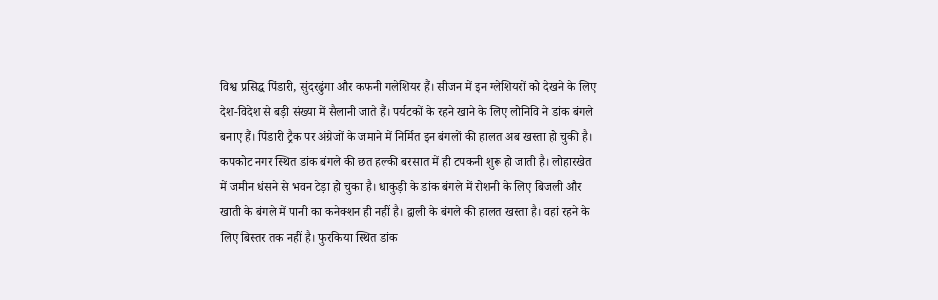विश्व प्रसिद्ध पिंडारी, सुंदरढुंगा और कफनी गलेशियर हैं। सीजन में इन ग्लेशियरों को देखने के लिए देश-विदेश से बड़ी संख्या में सैलानी जाते हैं। पर्यटकों के रहने खाने के लिए लोनिवि ने डांक बंगले बनाए हैं। पिंडारी ट्रैक पर अंग्रेजों के जमाने में निर्मित इन बंगलों की हालत अब खस्ता हो चुकी है। कपकोट नगर स्थित डांक बंगले की छत हल्की बरसात में ही टपकनी शुरू हो जाती है। लोहारखेत में जमीन धंसने से भवन टेड़ा हो चुका है। धाकुड़ी के डांक बंगले में रोशनी के लिए बिजली और खाती के बंगले में पानी का कनेक्शन ही नहीं है। द्वाली के बंगले की हालत खस्ता है। वहां रहने के लिए बिस्तर तक नहीं है। फुरकिया स्थित डांक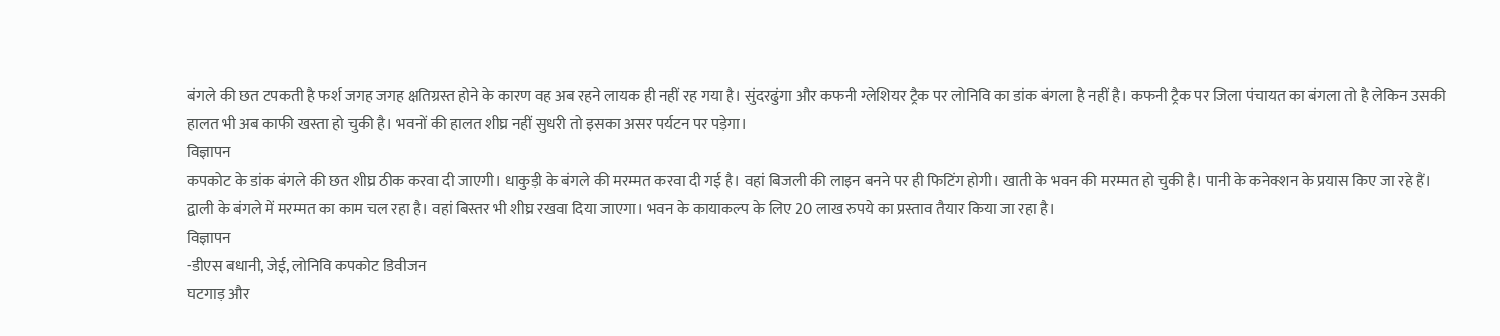बंगले की छत टपकती है फर्श जगह जगह क्षतिग्रस्त होने के कारण वह अब रहने लायक ही नहीं रह गया है। सुंदरढुंगा और कफनी ग्लेशियर ट्रैक पर लोनिवि का डांक बंगला है नहीं है। कफनी ट्रैक पर जिला पंचायत का बंगला तो है लेकिन उसकी हालत भी अब काफी खस्ता हो चुकी है। भवनों की हालत शीघ्र नहीं सुधरी तो इसका असर पर्यटन पर पड़ेगा।
विज्ञापन
कपकोट के डांक बंगले की छत शीघ्र ठीक करवा दी जाएगी। धाकुड़ी के बंगले की मरम्मत करवा दी गई है। वहां बिजली की लाइन बनने पर ही फिटिंग होगी। खाती के भवन की मरम्मत हो चुकी है। पानी के कनेक्शन के प्रयास किए जा रहे हैं। द्वाली के बंगले में मरम्मत का काम चल रहा है। वहां बिस्तर भी शीघ्र रखवा दिया जाएगा। भवन के कायाकल्प के लिए 20 लाख रुपये का प्रस्ताव तैयार किया जा रहा है।
विज्ञापन
-डीएस बधानी, जेई, लोनिवि कपकोट डिवीजन
घटगाड़ और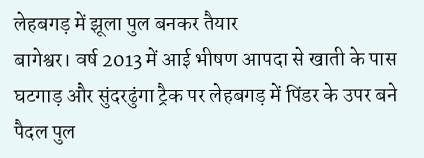लेहबगड़ में झूला पुल बनकर तैयार
बागेश्वर। वर्ष 2013 में आई भीषण आपदा से खाती के पास घटगाड़ और सुंदरढुंगा ट्रैक पर लेहबगड़ में पिंडर के उपर बने पैदल पुल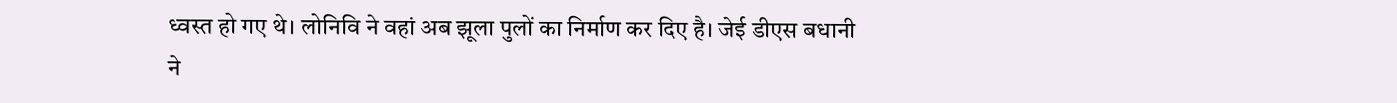ध्वस्त हो गए थे। लोनिवि ने वहां अब झूला पुलों का निर्माण कर दिए है। जेई डीएस बधानी ने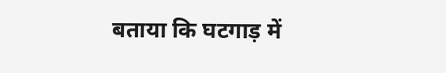बताया कि घटगाड़ में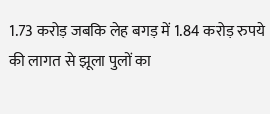1.73 करोड़ जबकि लेह बगड़ में 1.84 करोड़ रुपये की लागत से झूला पुलों का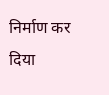निर्माण कर दिया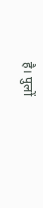है। पुलों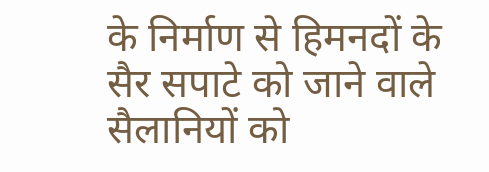के निर्माण से हिमनदों के सैर सपाटे को जाने वाले सैलानियों को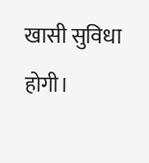खासी सुविधा होगी।